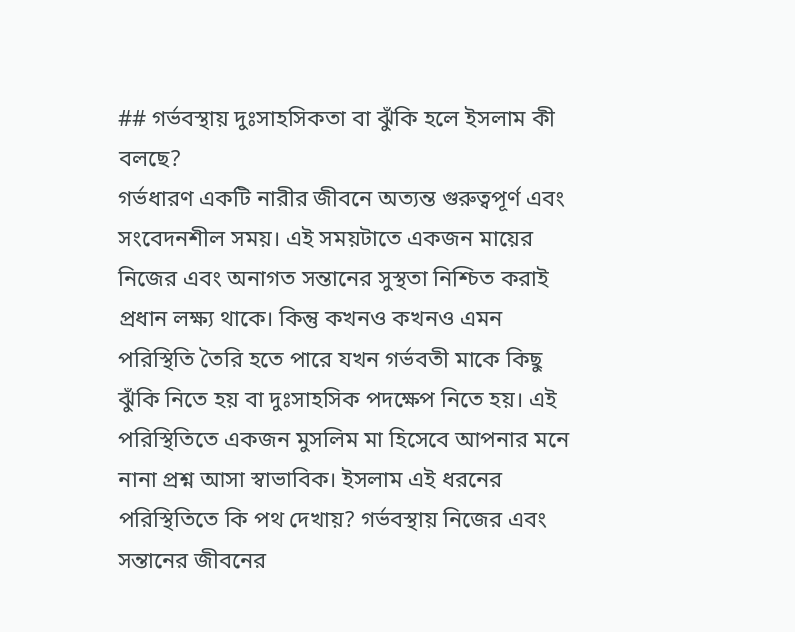## গর্ভবস্থায় দুঃসাহসিকতা বা ঝুঁকি হলে ইসলাম কী বলছে?
গর্ভধারণ একটি নারীর জীবনে অত্যন্ত গুরুত্বপূর্ণ এবং সংবেদনশীল সময়। এই সময়টাতে একজন মায়ের নিজের এবং অনাগত সন্তানের সুস্থতা নিশ্চিত করাই প্রধান লক্ষ্য থাকে। কিন্তু কখনও কখনও এমন পরিস্থিতি তৈরি হতে পারে যখন গর্ভবতী মাকে কিছু ঝুঁকি নিতে হয় বা দুঃসাহসিক পদক্ষেপ নিতে হয়। এই পরিস্থিতিতে একজন মুসলিম মা হিসেবে আপনার মনে নানা প্রশ্ন আসা স্বাভাবিক। ইসলাম এই ধরনের পরিস্থিতিতে কি পথ দেখায়? গর্ভবস্থায় নিজের এবং সন্তানের জীবনের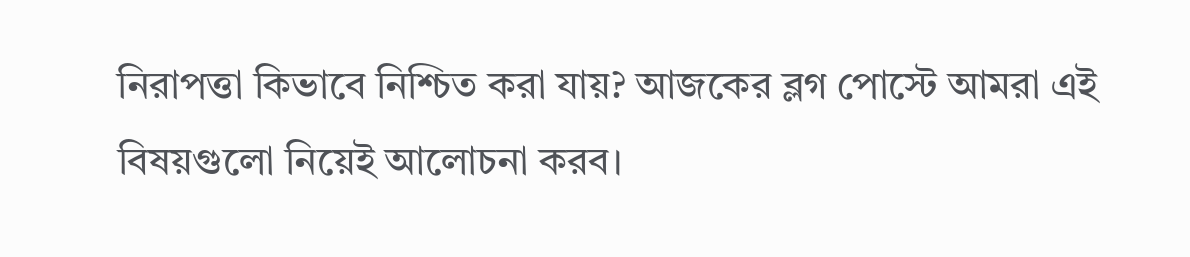নিরাপত্তা কিভাবে নিশ্চিত করা যায়? আজকের ব্লগ পোস্টে আমরা এই বিষয়গুলো নিয়েই আলোচনা করব।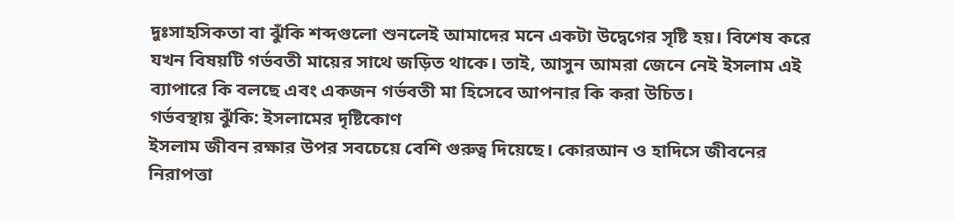দুঃসাহসিকতা বা ঝুঁকি শব্দগুলো শুনলেই আমাদের মনে একটা উদ্বেগের সৃষ্টি হয়। বিশেষ করে যখন বিষয়টি গর্ভবতী মায়ের সাথে জড়িত থাকে। তাই, আসুন আমরা জেনে নেই ইসলাম এই ব্যাপারে কি বলছে এবং একজন গর্ভবতী মা হিসেবে আপনার কি করা উচিত।
গর্ভবস্থায় ঝুঁকি: ইসলামের দৃষ্টিকোণ
ইসলাম জীবন রক্ষার উপর সবচেয়ে বেশি গুরুত্ব দিয়েছে। কোরআন ও হাদিসে জীবনের নিরাপত্তা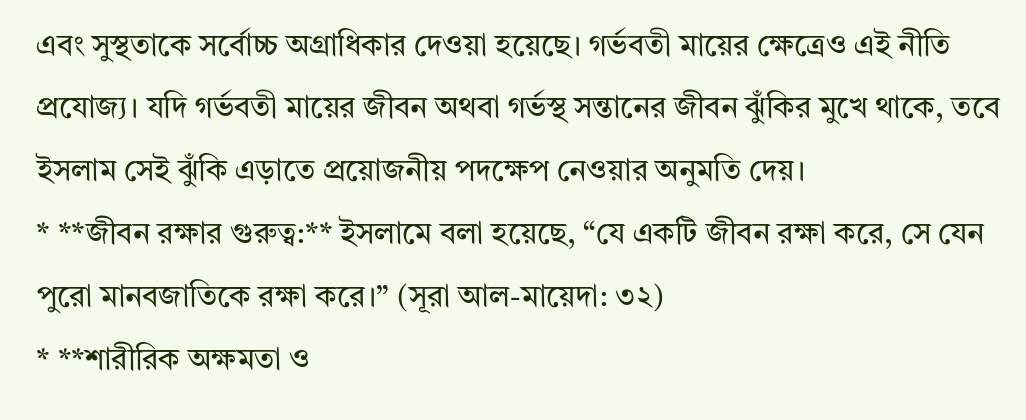এবং সুস্থতাকে সর্বোচ্চ অগ্রাধিকার দেওয়া হয়েছে। গর্ভবতী মায়ের ক্ষেত্রেও এই নীতি প্রযোজ্য। যদি গর্ভবতী মায়ের জীবন অথবা গর্ভস্থ সন্তানের জীবন ঝুঁকির মুখে থাকে, তবে ইসলাম সেই ঝুঁকি এড়াতে প্রয়োজনীয় পদক্ষেপ নেওয়ার অনুমতি দেয়।
* **জীবন রক্ষার গুরুত্ব:** ইসলামে বলা হয়েছে, “যে একটি জীবন রক্ষা করে, সে যেন পুরো মানবজাতিকে রক্ষা করে।” (সূরা আল-মায়েদা: ৩২)
* **শারীরিক অক্ষমতা ও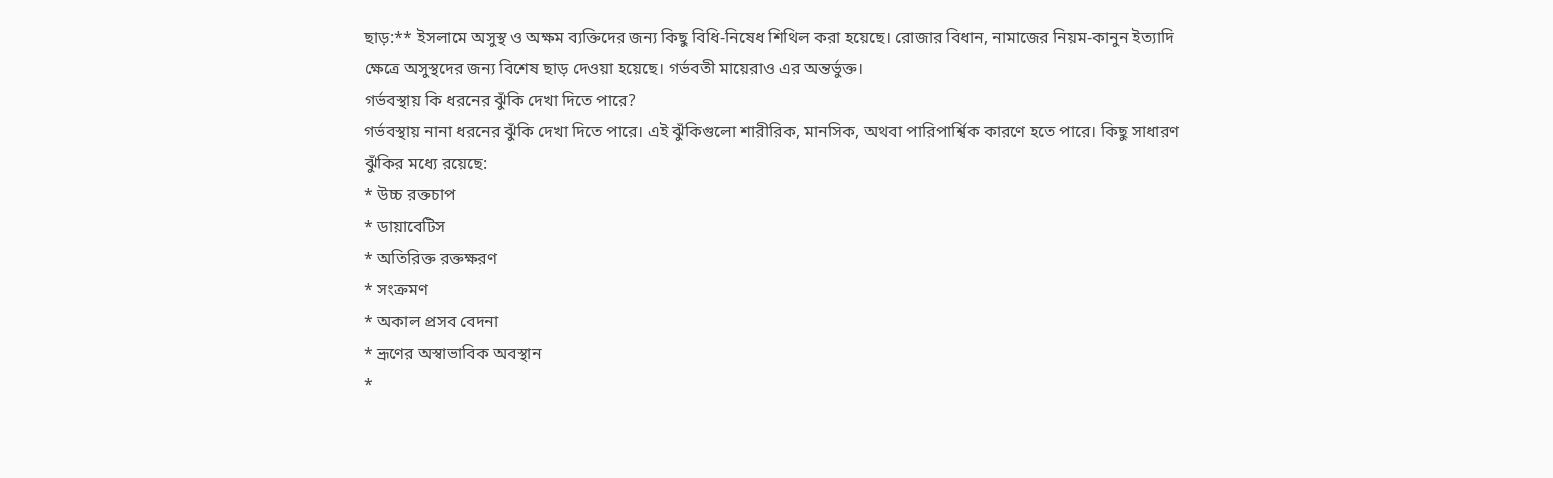ছাড়:** ইসলামে অসুস্থ ও অক্ষম ব্যক্তিদের জন্য কিছু বিধি-নিষেধ শিথিল করা হয়েছে। রোজার বিধান, নামাজের নিয়ম-কানুন ইত্যাদি ক্ষেত্রে অসুস্থদের জন্য বিশেষ ছাড় দেওয়া হয়েছে। গর্ভবতী মায়েরাও এর অন্তর্ভুক্ত।
গর্ভবস্থায় কি ধরনের ঝুঁকি দেখা দিতে পারে?
গর্ভবস্থায় নানা ধরনের ঝুঁকি দেখা দিতে পারে। এই ঝুঁকিগুলো শারীরিক, মানসিক, অথবা পারিপার্শ্বিক কারণে হতে পারে। কিছু সাধারণ ঝুঁকির মধ্যে রয়েছে:
* উচ্চ রক্তচাপ
* ডায়াবেটিস
* অতিরিক্ত রক্তক্ষরণ
* সংক্রমণ
* অকাল প্রসব বেদনা
* ভ্রূণের অস্বাভাবিক অবস্থান
*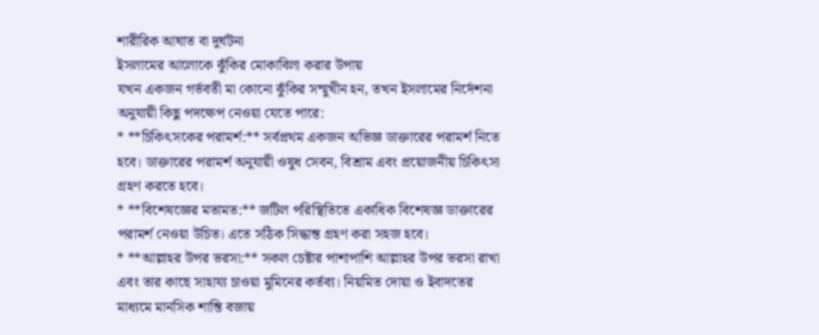শারীরিক আঘাত বা দুর্ঘটনা
ইসলামের আলোকে ঝুঁকির মোকাবিলা করার উপায়
যখন একজন গর্ভবতী মা কোনো ঝুঁকির সম্মুখীন হন, তখন ইসলামের নির্দেশনা অনুযায়ী কিছু পদক্ষেপ নেওয়া যেতে পারে:
* **চিকিৎসকের পরামর্শ:** সর্বপ্রথম একজন অভিজ্ঞ ডাক্তারের পরামর্শ নিতে হবে। ডাক্তারের পরামর্শ অনুযায়ী ওষুধ সেবন, বিশ্রাম এবং প্রয়োজনীয় চিকিৎসা গ্রহণ করতে হবে।
* **বিশেষজ্ঞের মতামত:** জটিল পরিস্থিতিতে একাধিক বিশেষজ্ঞ ডাক্তারের পরামর্শ নেওয়া উচিত। এতে সঠিক সিদ্ধান্ত গ্রহণ করা সহজ হবে।
* **আল্লাহর উপর ভরসা:** সকল চেষ্টার পাশাপাশি আল্লাহর উপর ভরসা রাখা এবং তার কাছে সাহায্য চাওয়া মুমিনের কর্তব্য। নিয়মিত দোয়া ও ইবাদতের মাধ্যমে মানসিক শান্তি বজায়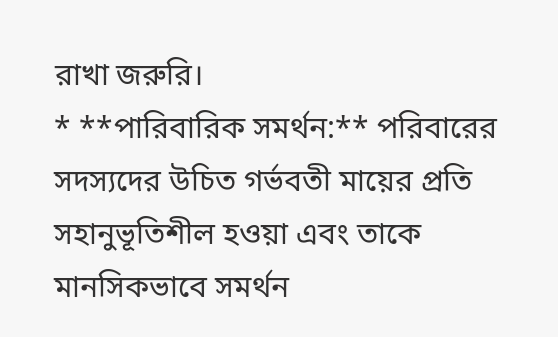রাখা জরুরি।
* **পারিবারিক সমর্থন:** পরিবারের সদস্যদের উচিত গর্ভবতী মায়ের প্রতি সহানুভূতিশীল হওয়া এবং তাকে মানসিকভাবে সমর্থন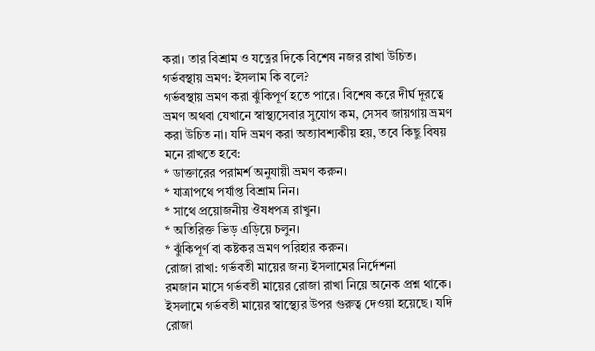করা। তার বিশ্রাম ও যত্নের দিকে বিশেষ নজর রাখা উচিত।
গর্ভবস্থায় ভ্রমণ: ইসলাম কি বলে?
গর্ভবস্থায় ভ্রমণ করা ঝুঁকিপূর্ণ হতে পারে। বিশেষ করে দীর্ঘ দূরত্বে ভ্রমণ অথবা যেখানে স্বাস্থ্যসেবার সুযোগ কম, সেসব জায়গায় ভ্রমণ করা উচিত না। যদি ভ্রমণ করা অত্যাবশ্যকীয় হয়, তবে কিছু বিষয় মনে রাখতে হবে:
* ডাক্তারের পরামর্শ অনুযায়ী ভ্রমণ করুন।
* যাত্রাপথে পর্যাপ্ত বিশ্রাম নিন।
* সাথে প্রয়োজনীয় ঔষধপত্র রাখুন।
* অতিরিক্ত ভিড় এড়িয়ে চলুন।
* ঝুঁকিপূর্ণ বা কষ্টকর ভ্রমণ পরিহার করুন।
রোজা রাখা: গর্ভবতী মায়ের জন্য ইসলামের নির্দেশনা
রমজান মাসে গর্ভবতী মায়ের রোজা রাখা নিয়ে অনেক প্রশ্ন থাকে। ইসলামে গর্ভবতী মায়ের স্বাস্থ্যের উপর গুরুত্ব দেওয়া হয়েছে। যদি রোজা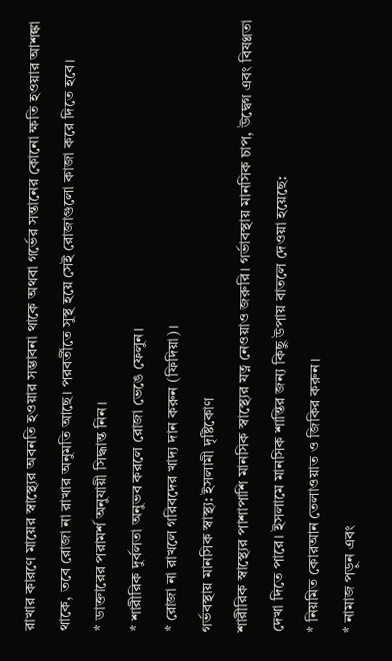রাখার কারণে মায়ের স্বাস্থ্যের অবনতি হওয়ার সম্ভাবনা থাকে অথবা গর্ভের সন্তানের কোনো ক্ষতি হওয়ার আশঙ্কা থাকে, তবে রোজা না রাখার অনুমতি আছে। পরবর্তীতে সুস্থ হয়ে সেই রোজাগুলো কাজা করে দিতে হবে।
* ডাক্তারের পরামর্শ অনুযায়ী সিদ্ধান্ত নিন।
* শারীরিক দুর্বলতা অনুভব করলে রোজা ভেঙে ফেলুন।
* রোজা না রাখলে গরিবদের খাদ্য দান করুন (ফিদিয়া)।
গর্ভবস্থায় মানসিক স্বাস্থ্য: ইসলামী দৃষ্টিকোণ
শারীরিক স্বাস্থ্যের পাশাপাশি মানসিক স্বাস্থ্যের যত্ন নেওয়াও জরুরি। গর্ভাবস্থায় মানসিক চাপ, উদ্বেগ এবং বিষণ্ণতা দেখা দিতে পারে। ইসলামে মানসিক শান্তির জন্য কিছু উপায় বাতলে দেওয়া হয়েছে:
* নিয়মিত কোরআন তেলাওয়াত ও জিকির করুন।
* নামাজ পড়ুন এবং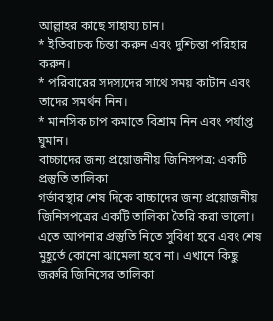আল্লাহর কাছে সাহায্য চান।
* ইতিবাচক চিন্তা করুন এবং দুশ্চিন্তা পরিহার করুন।
* পরিবারের সদস্যদের সাথে সময় কাটান এবং তাদের সমর্থন নিন।
* মানসিক চাপ কমাতে বিশ্রাম নিন এবং পর্যাপ্ত ঘুমান।
বাচ্চাদের জন্য প্রয়োজনীয় জিনিসপত্র: একটি প্রস্তুতি তালিকা
গর্ভাবস্থার শেষ দিকে বাচ্চাদের জন্য প্রয়োজনীয় জিনিসপত্রের একটি তালিকা তৈরি করা ভালো। এতে আপনার প্রস্তুতি নিতে সুবিধা হবে এবং শেষ মুহূর্তে কোনো ঝামেলা হবে না। এখানে কিছু জরুরি জিনিসের তালিকা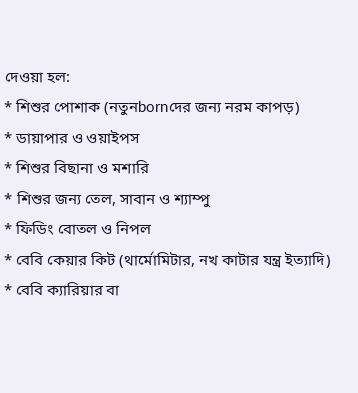দেওয়া হল:
* শিশুর পোশাক (নতুনbornদের জন্য নরম কাপড়)
* ডায়াপার ও ওয়াইপস
* শিশুর বিছানা ও মশারি
* শিশুর জন্য তেল, সাবান ও শ্যাম্পু
* ফিডিং বোতল ও নিপল
* বেবি কেয়ার কিট (থার্মোমিটার, নখ কাটার যন্ত্র ইত্যাদি)
* বেবি ক্যারিয়ার বা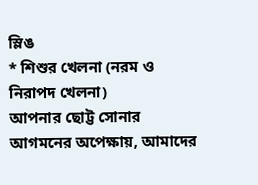স্লিঙ
* শিশুর খেলনা (নরম ও নিরাপদ খেলনা)
আপনার ছোট্ট সোনার আগমনের অপেক্ষায়, আমাদের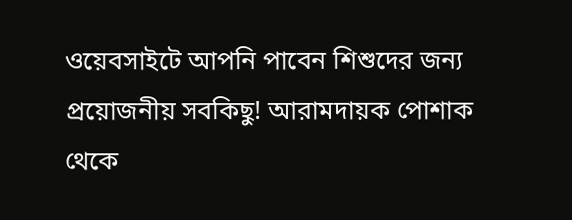ওয়েবসাইটে আপনি পাবেন শিশুদের জন্য প্রয়োজনীয় সবকিছু! আরামদায়ক পোশাক থেকে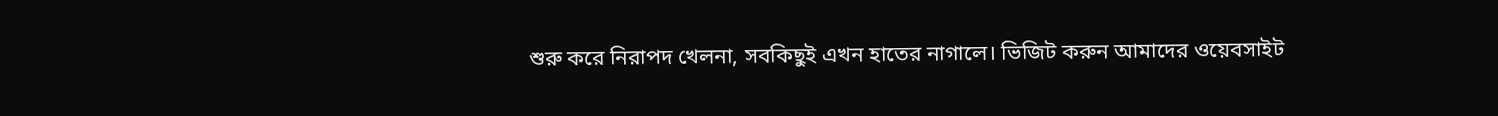শুরু করে নিরাপদ খেলনা, সবকিছুই এখন হাতের নাগালে। ভিজিট করুন আমাদের ওয়েবসাইট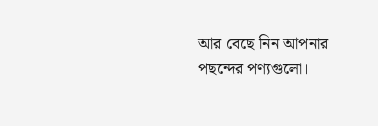আর বেছে নিন আপনার পছন্দের পণ্যগুলো।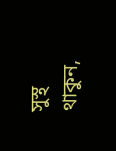সুস্থ থাকুন,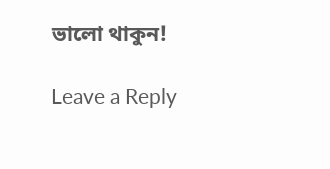ভালো থাকুন!

Leave a Reply